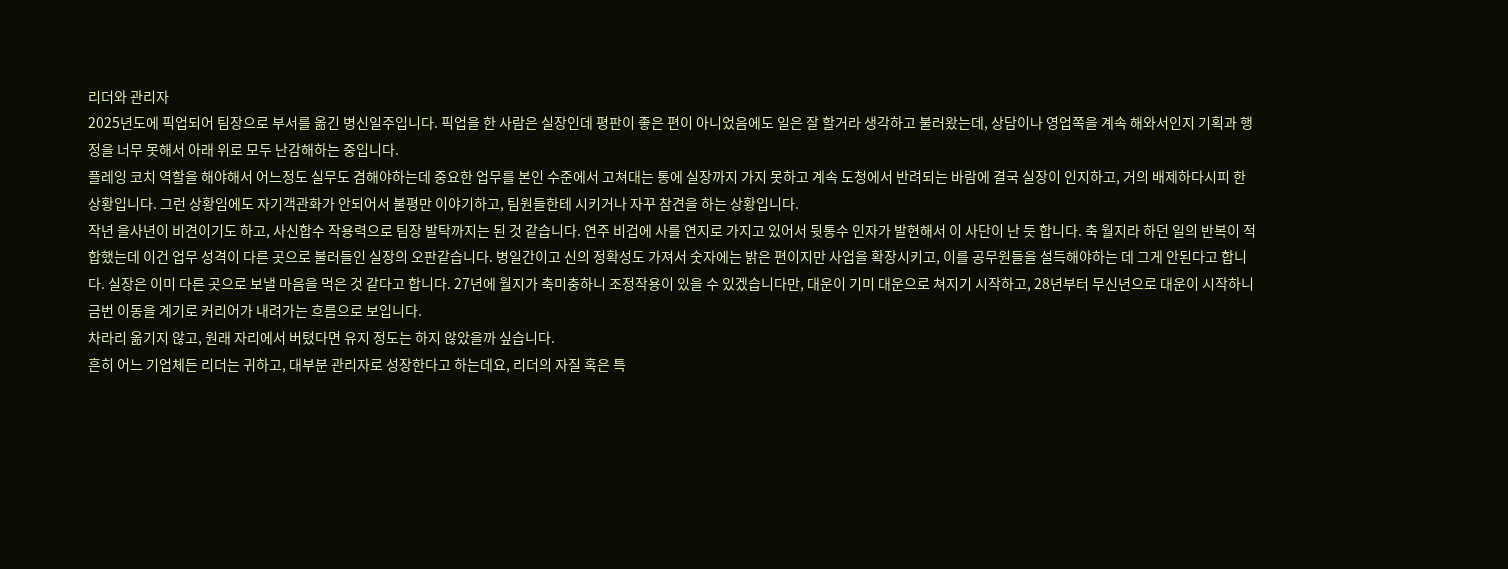리더와 관리자
2025년도에 픽업되어 팀장으로 부서를 옮긴 병신일주입니다. 픽업을 한 사람은 실장인데 평판이 좋은 편이 아니었음에도 일은 잘 할거라 생각하고 불러왔는데, 상담이나 영업쪽을 계속 해와서인지 기획과 행정을 너무 못해서 아래 위로 모두 난감해하는 중입니다.
플레잉 코치 역할을 해야해서 어느정도 실무도 겸해야하는데 중요한 업무를 본인 수준에서 고쳐대는 통에 실장까지 가지 못하고 계속 도청에서 반려되는 바람에 결국 실장이 인지하고, 거의 배제하다시피 한 상황입니다. 그런 상황임에도 자기객관화가 안되어서 불평만 이야기하고, 팀원들한테 시키거나 자꾸 참견을 하는 상황입니다.
작년 을사년이 비견이기도 하고, 사신합수 작용력으로 팀장 발탁까지는 된 것 같습니다. 연주 비겁에 사를 연지로 가지고 있어서 뒷통수 인자가 발현해서 이 사단이 난 듯 합니다. 축 월지라 하던 일의 반복이 적합했는데 이건 업무 성격이 다른 곳으로 불러들인 실장의 오판같습니다. 병일간이고 신의 정확성도 가져서 숫자에는 밝은 편이지만 사업을 확장시키고, 이를 공무원들을 설득해야하는 데 그게 안된다고 합니다. 실장은 이미 다른 곳으로 보낼 마음을 먹은 것 같다고 합니다. 27년에 월지가 축미충하니 조정작용이 있을 수 있겠습니다만, 대운이 기미 대운으로 쳐지기 시작하고, 28년부터 무신년으로 대운이 시작하니 금번 이동을 계기로 커리어가 내려가는 흐름으로 보입니다.
차라리 옮기지 않고, 원래 자리에서 버텼다면 유지 정도는 하지 않았을까 싶습니다.
흔히 어느 기업체든 리더는 귀하고, 대부분 관리자로 성장한다고 하는데요, 리더의 자질 혹은 특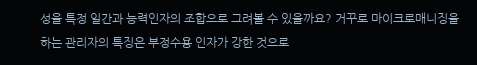성을 특정 일간과 능력인자의 조합으로 그려볼 수 있을까요? 거꾸로 마이크로매니징을 하는 관리자의 특징은 부정수용 인자가 강한 것으로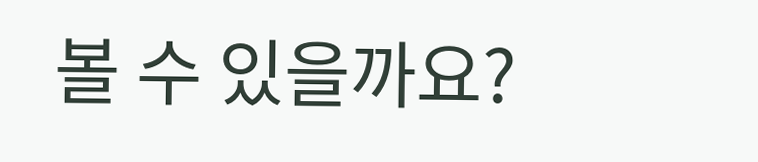볼 수 있을까요?